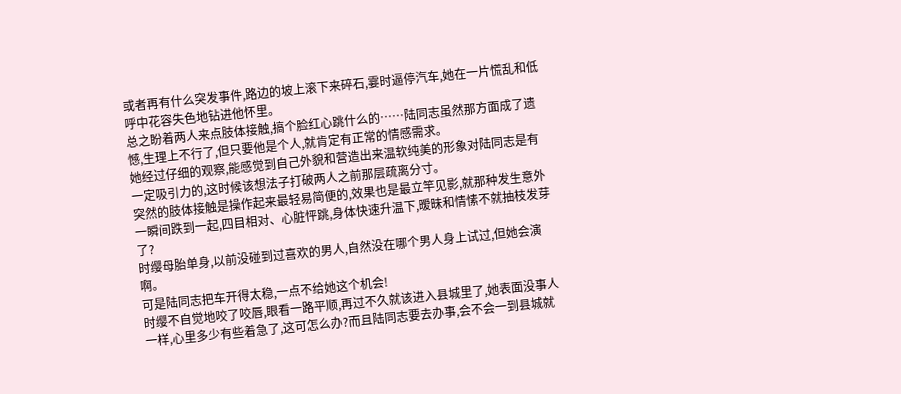或者再有什么突发事件,路边的坡上滚下来碎石,霎时逼停汽车,她在一片慌乱和低呼中花容失色地钻进他怀里。
总之盼着两人来点肢体接触,搞个脸红心跳什么的……陆同志虽然那方面成了遗憾,生理上不行了,但只要他是个人,就肯定有正常的情感需求。
她经过仔细的观察,能感觉到自己外貌和营造出来温软纯美的形象对陆同志是有一定吸引力的,这时候该想法子打破两人之前那层疏离分寸。
突然的肢体接触是操作起来最轻易简便的,效果也是最立竿见影,就那种发生意外一瞬间跌到一起,四目相对、心脏怦跳,身体快速升温下,暧昧和情愫不就抽枝发芽了?
时缨母胎单身,以前没碰到过喜欢的男人,自然没在哪个男人身上试过,但她会演啊。
可是陆同志把车开得太稳,一点不给她这个机会!
时缨不自觉地咬了咬唇,眼看一路平顺,再过不久就该进入县城里了,她表面没事人一样,心里多少有些着急了,这可怎么办?而且陆同志要去办事,会不会一到县城就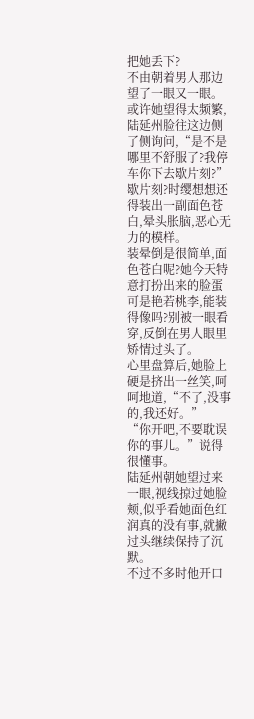把她丢下?
不由朝着男人那边望了一眼又一眼。
或许她望得太频繁,陆延州脸往这边侧了侧询问,“是不是哪里不舒服了?我停车你下去歇片刻?”
歇片刻?时缨想想还得装出一副面色苍白,晕头胀脑,恶心无力的模样。
装晕倒是很简单,面色苍白呢?她今天特意打扮出来的脸蛋可是艳若桃李,能装得像吗?别被一眼看穿,反倒在男人眼里矫情过头了。
心里盘算后,她脸上硬是挤出一丝笑,呵呵地道,“不了,没事的,我还好。”
“你开吧,不要耽误你的事儿。”说得很懂事。
陆延州朝她望过来一眼,视线掠过她脸颊,似乎看她面色红润真的没有事,就撇过头继续保持了沉默。
不过不多时他开口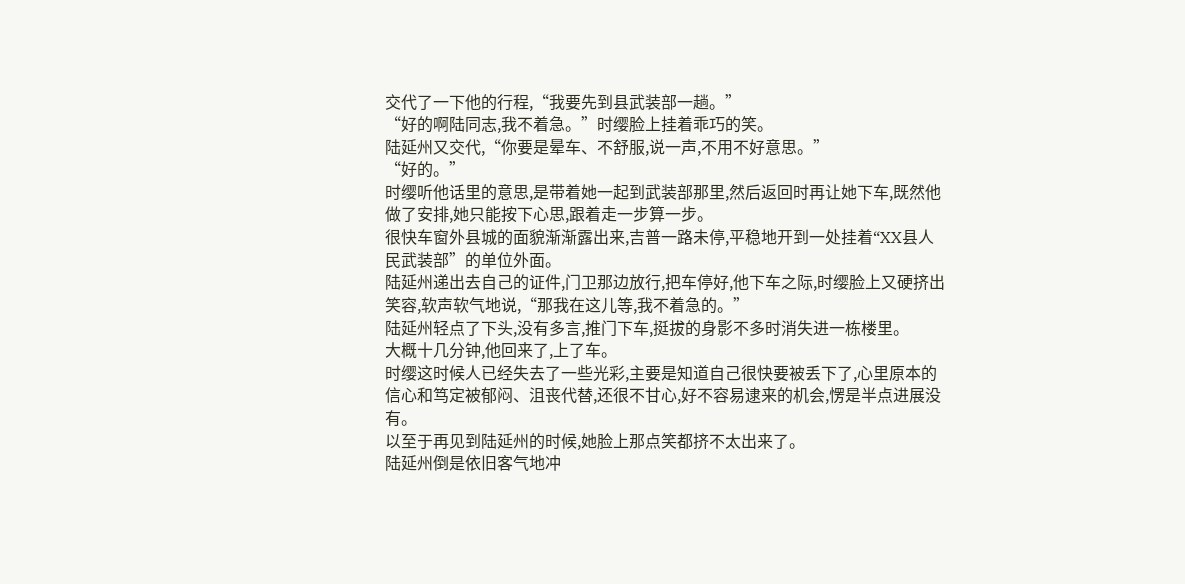交代了一下他的行程,“我要先到县武装部一趟。”
“好的啊陆同志,我不着急。”时缨脸上挂着乖巧的笑。
陆延州又交代,“你要是晕车、不舒服,说一声,不用不好意思。”
“好的。”
时缨听他话里的意思,是带着她一起到武装部那里,然后返回时再让她下车,既然他做了安排,她只能按下心思,跟着走一步算一步。
很快车窗外县城的面貌渐渐露出来,吉普一路未停,平稳地开到一处挂着“XX县人民武装部”的单位外面。
陆延州递出去自己的证件,门卫那边放行,把车停好,他下车之际,时缨脸上又硬挤出笑容,软声软气地说,“那我在这儿等,我不着急的。”
陆延州轻点了下头,没有多言,推门下车,挺拔的身影不多时消失进一栋楼里。
大概十几分钟,他回来了,上了车。
时缨这时候人已经失去了一些光彩,主要是知道自己很快要被丢下了,心里原本的信心和笃定被郁闷、沮丧代替,还很不甘心,好不容易逮来的机会,愣是半点进展没有。
以至于再见到陆延州的时候,她脸上那点笑都挤不太出来了。
陆延州倒是依旧客气地冲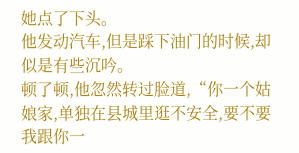她点了下头。
他发动汽车,但是踩下油门的时候,却似是有些沉吟。
顿了顿,他忽然转过脸道,“你一个姑娘家,单独在县城里逛不安全,要不要我跟你一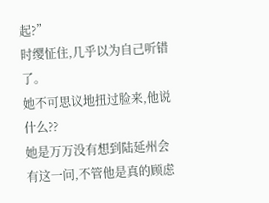起?”
时缨怔住,几乎以为自己听错了。
她不可思议地扭过脸来,他说什么??
她是万万没有想到陆延州会有这一问,不管他是真的顾虑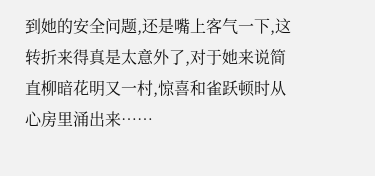到她的安全问题,还是嘴上客气一下,这转折来得真是太意外了,对于她来说简直柳暗花明又一村,惊喜和雀跃顿时从心房里涌出来……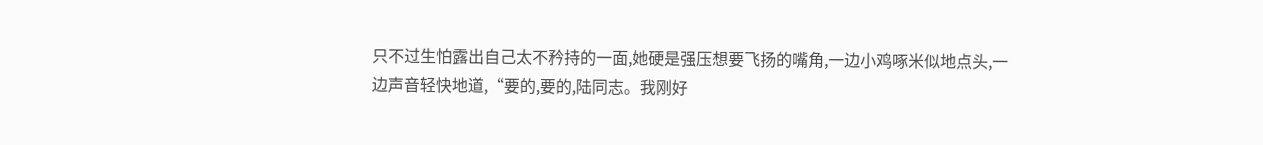只不过生怕露出自己太不矜持的一面,她硬是强压想要飞扬的嘴角,一边小鸡啄米似地点头,一边声音轻快地道,“要的,要的,陆同志。我刚好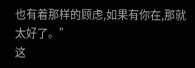也有着那样的顾虑,如果有你在,那就太好了。”
这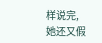样说完,她还又假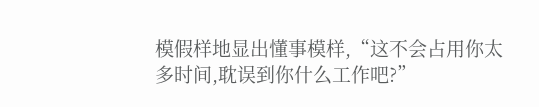模假样地显出懂事模样,“这不会占用你太多时间,耽误到你什么工作吧?”